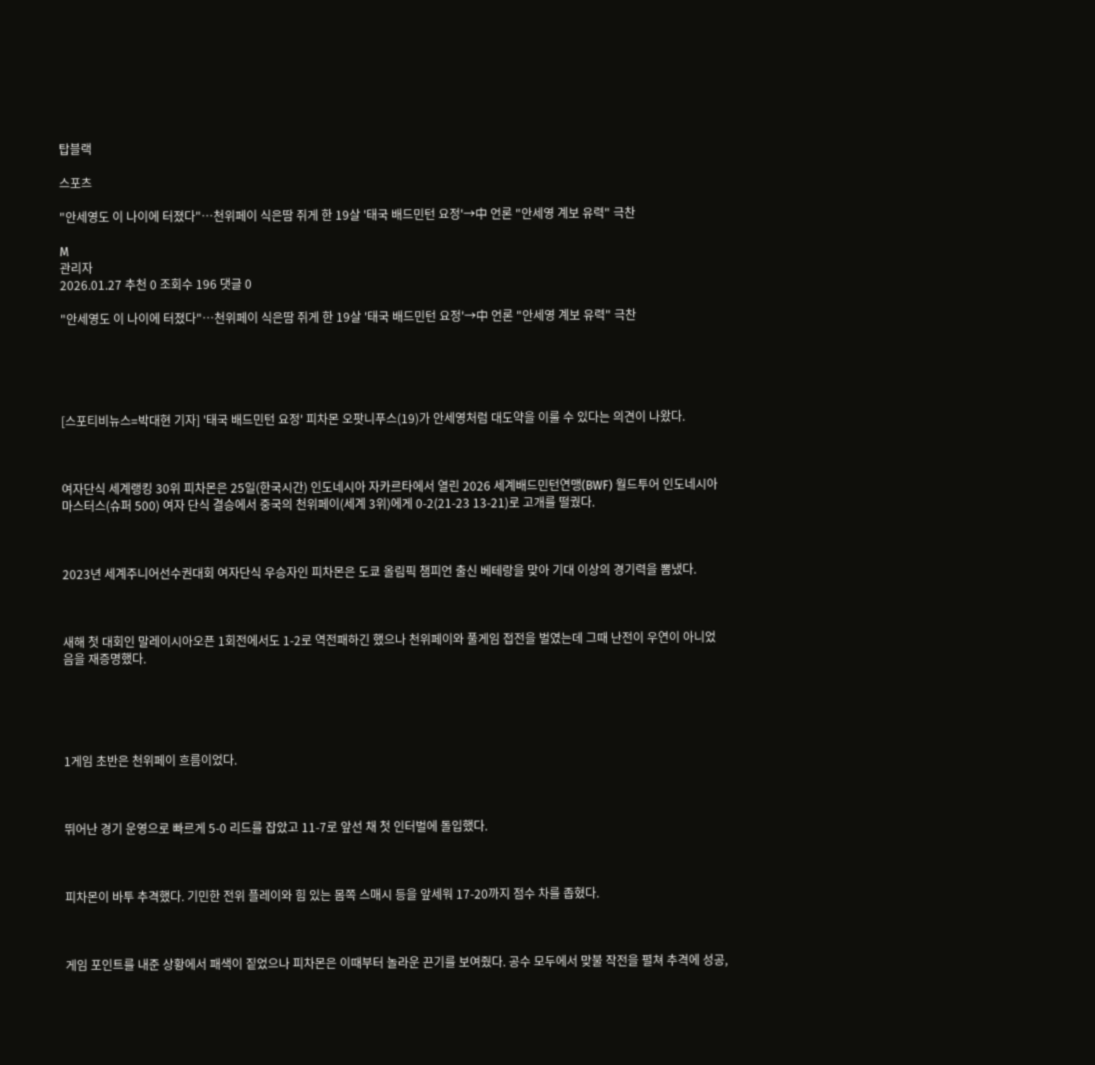탑블랙

스포츠

"안세영도 이 나이에 터졌다"…천위페이 식은땀 쥐게 한 19살 '태국 배드민턴 요정'→中 언론 "안세영 계보 유력" 극찬

M
관리자
2026.01.27 추천 0 조회수 196 댓글 0

"안세영도 이 나이에 터졌다"…천위페이 식은땀 쥐게 한 19살 '태국 배드민턴 요정'→中 언론 "안세영 계보 유력" 극찬





[스포티비뉴스=박대현 기자] '태국 배드민턴 요정' 피차몬 오팟니푸스(19)가 안세영처럼 대도약을 이룰 수 있다는 의견이 나왔다.



여자단식 세계랭킹 30위 피차몬은 25일(한국시간) 인도네시아 자카르타에서 열린 2026 세계배드민턴연맹(BWF) 월드투어 인도네시아 마스터스(슈퍼 500) 여자 단식 결승에서 중국의 천위페이(세계 3위)에게 0-2(21-23 13-21)로 고개를 떨궜다.



2023년 세계주니어선수권대회 여자단식 우승자인 피차몬은 도쿄 올림픽 챔피언 출신 베테랑을 맞아 기대 이상의 경기력을 뽐냈다.



새해 첫 대회인 말레이시아오픈 1회전에서도 1-2로 역전패하긴 했으나 천위페이와 풀게임 접전을 벌였는데 그때 난전이 우연이 아니었음을 재증명했다.





1게임 초반은 천위페이 흐름이었다.



뛰어난 경기 운영으로 빠르게 5-0 리드를 잡았고 11-7로 앞선 채 첫 인터벌에 돌입했다.



피차몬이 바투 추격했다. 기민한 전위 플레이와 힘 있는 몸쪽 스매시 등을 앞세워 17-20까지 점수 차를 좁혔다.



게임 포인트를 내준 상황에서 패색이 짙었으나 피차몬은 이때부터 놀라운 끈기를 보여줬다. 공수 모두에서 맞불 작전을 펼쳐 추격에 성공,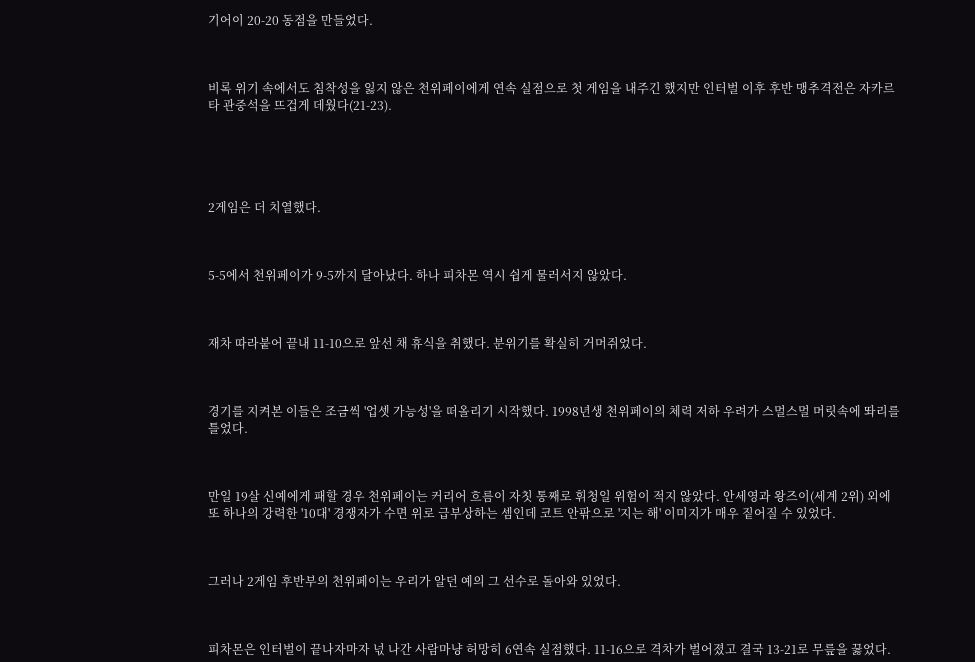기어이 20-20 동점을 만들었다.



비록 위기 속에서도 침착성을 잃지 않은 천위페이에게 연속 실점으로 첫 게임을 내주긴 했지만 인터벌 이후 후반 맹추격전은 자카르타 관중석을 뜨겁게 데웠다(21-23).





2게임은 더 치열했다.



5-5에서 천위페이가 9-5까지 달아났다. 하나 피차몬 역시 쉽게 물러서지 않았다.



재차 따라붙어 끝내 11-10으로 앞선 채 휴식을 취했다. 분위기를 확실히 거머쥐었다.



경기를 지켜본 이들은 조금씩 '업셋 가능성'을 떠올리기 시작했다. 1998년생 천위페이의 체력 저하 우려가 스멀스멀 머릿속에 똬리를 틀었다.



만일 19살 신예에게 패할 경우 천위페이는 커리어 흐름이 자칫 통째로 휘청일 위험이 적지 않았다. 안세영과 왕즈이(세계 2위) 외에 또 하나의 강력한 '10대' 경쟁자가 수면 위로 급부상하는 셈인데 코트 안팎으로 '지는 해' 이미지가 매우 짙어질 수 있었다.



그러나 2게임 후반부의 천위페이는 우리가 알던 예의 그 선수로 돌아와 있었다.



피차몬은 인터벌이 끝나자마자 넋 나간 사람마냥 허망히 6연속 실점했다. 11-16으로 격차가 벌어졌고 결국 13-21로 무릎을 꿇었다.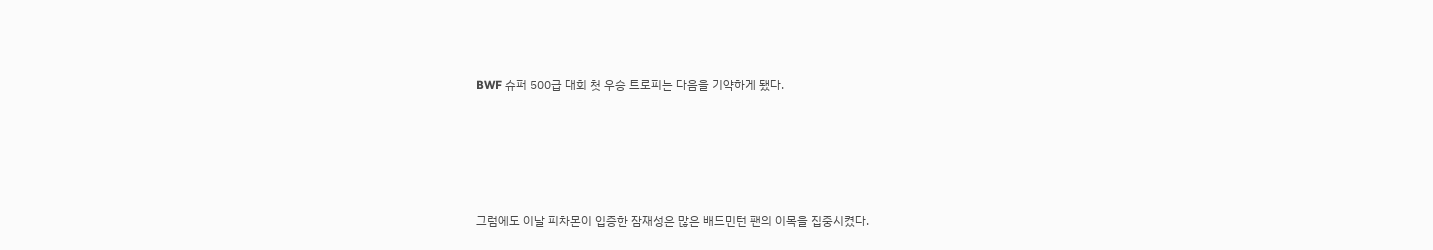BWF 슈퍼 500급 대회 첫 우승 트로피는 다음을 기약하게 됐다.





그럼에도 이날 피차몬이 입증한 잠재성은 많은 배드민턴 팬의 이목을 집중시켰다.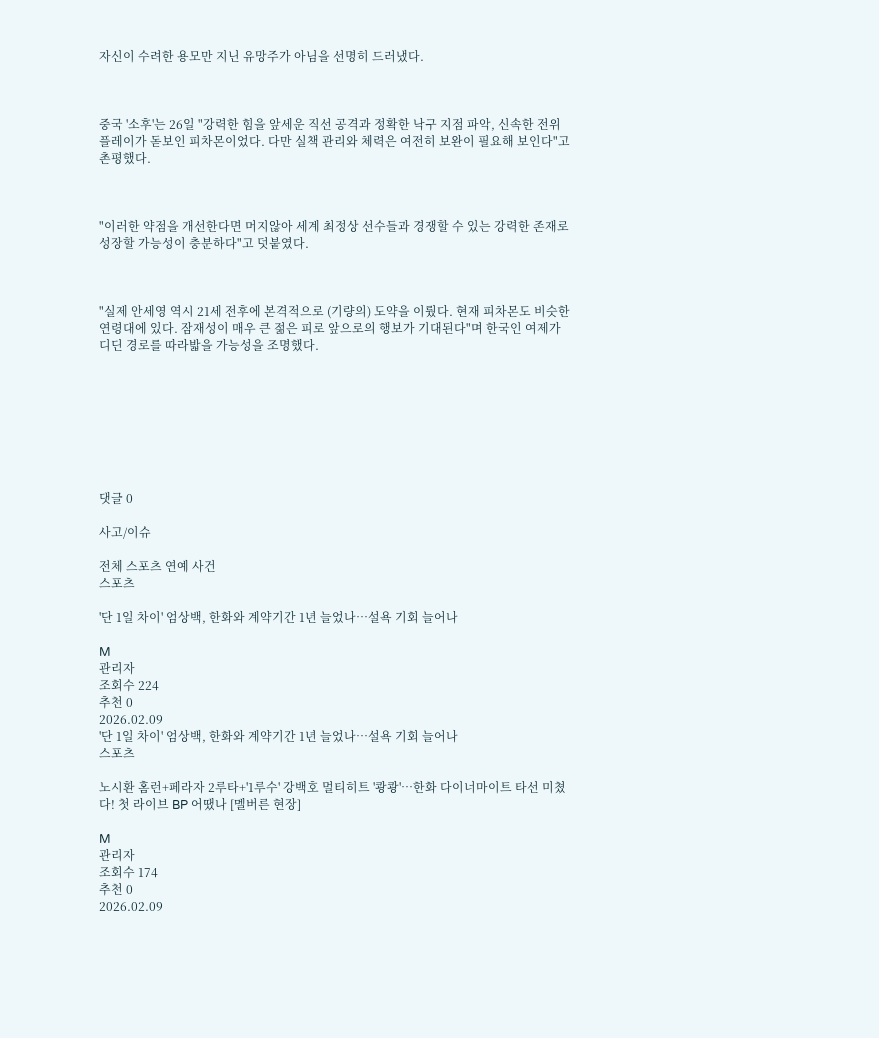자신이 수려한 용모만 지닌 유망주가 아님을 선명히 드러냈다.



중국 '소후'는 26일 "강력한 힘을 앞세운 직선 공격과 정확한 낙구 지점 파악, 신속한 전위 플레이가 돋보인 피차몬이었다. 다만 실책 관리와 체력은 여전히 보완이 필요해 보인다"고 촌평했다.



"이러한 약점을 개선한다면 머지않아 세계 최정상 선수들과 경쟁할 수 있는 강력한 존재로 성장할 가능성이 충분하다"고 덧붙였다.



"실제 안세영 역시 21세 전후에 본격적으로 (기량의) 도약을 이뤘다. 현재 피차몬도 비슷한 연령대에 있다. 잠재성이 매우 큰 젊은 피로 앞으로의 행보가 기대된다"며 한국인 여제가 디딘 경로를 따라밟을 가능성을 조명했다.








댓글 0

사고/이슈

전체 스포츠 연예 사건
스포츠

'단 1일 차이' 엄상백, 한화와 계약기간 1년 늘었나…설욕 기회 늘어나

M
관리자
조회수 224
추천 0
2026.02.09
'단 1일 차이' 엄상백, 한화와 계약기간 1년 늘었나…설욕 기회 늘어나
스포츠

노시환 홈런+페라자 2루타+'1루수' 강백호 멀티히트 '쾅쾅'…한화 다이너마이트 타선 미쳤다! 첫 라이브 BP 어땠나 [멜버른 현장]

M
관리자
조회수 174
추천 0
2026.02.09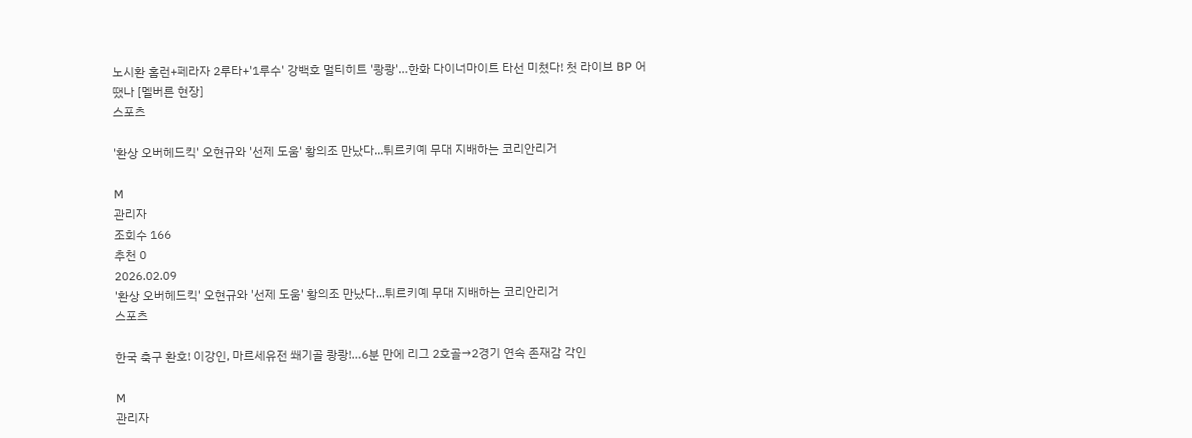노시환 홈런+페라자 2루타+'1루수' 강백호 멀티히트 '쾅쾅'…한화 다이너마이트 타선 미쳤다! 첫 라이브 BP 어땠나 [멜버른 현장]
스포츠

'환상 오버헤드킥' 오현규와 '선제 도움' 황의조 만났다...튀르키예 무대 지배하는 코리안리거

M
관리자
조회수 166
추천 0
2026.02.09
'환상 오버헤드킥' 오현규와 '선제 도움' 황의조 만났다...튀르키예 무대 지배하는 코리안리거
스포츠

한국 축구 환호! 이강인, 마르세유전 쐐기골 쾅쾅!…6분 만에 리그 2호골→2경기 연속 존재감 각인

M
관리자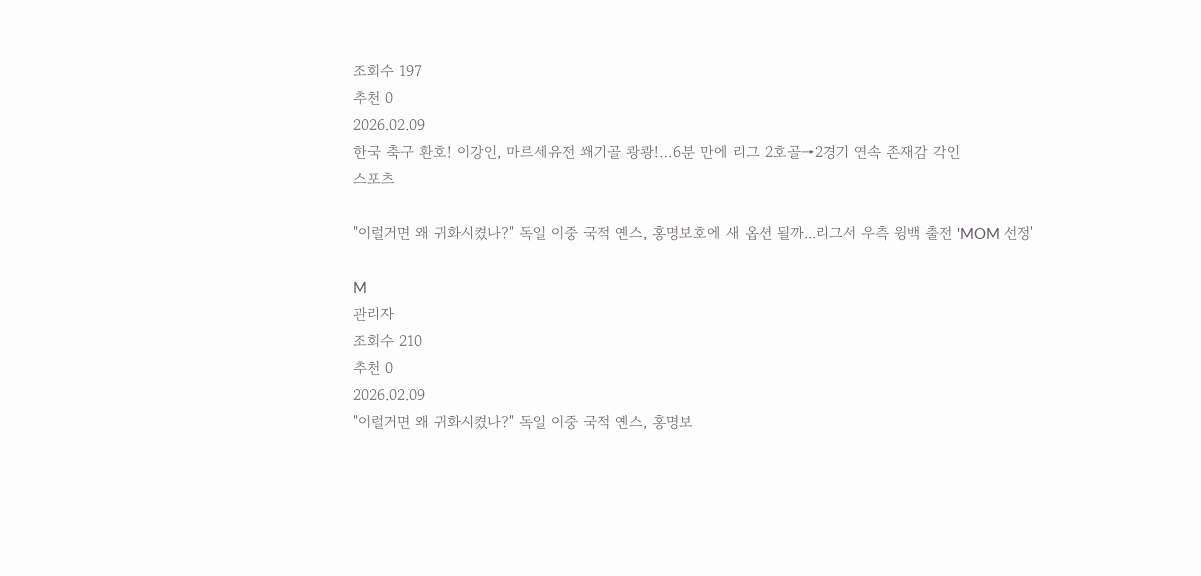조회수 197
추천 0
2026.02.09
한국 축구 환호! 이강인, 마르세유전 쐐기골 쾅쾅!…6분 만에 리그 2호골→2경기 연속 존재감 각인
스포츠

"이럴거면 왜 귀화시켰나?" 독일 이중 국적 옌스, 홍명보호에 새 옵션 될까...리그서 우측 윙백 출전 'MOM 선정'

M
관리자
조회수 210
추천 0
2026.02.09
"이럴거면 왜 귀화시켰나?" 독일 이중 국적 옌스, 홍명보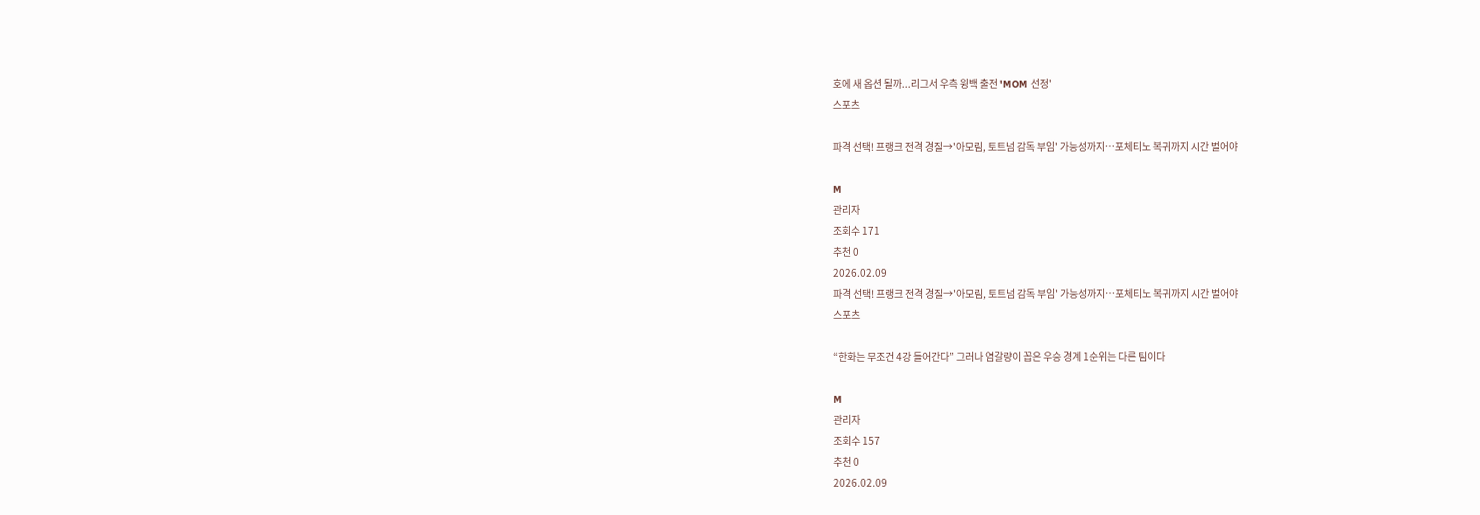호에 새 옵션 될까...리그서 우측 윙백 출전 'MOM 선정'
스포츠

파격 선택! 프랭크 전격 경질→'아모림, 토트넘 감독 부임' 가능성까지…포체티노 복귀까지 시간 벌어야

M
관리자
조회수 171
추천 0
2026.02.09
파격 선택! 프랭크 전격 경질→'아모림, 토트넘 감독 부임' 가능성까지…포체티노 복귀까지 시간 벌어야
스포츠

“한화는 무조건 4강 들어간다” 그러나 염갈량이 꼽은 우승 경계 1순위는 다른 팀이다

M
관리자
조회수 157
추천 0
2026.02.09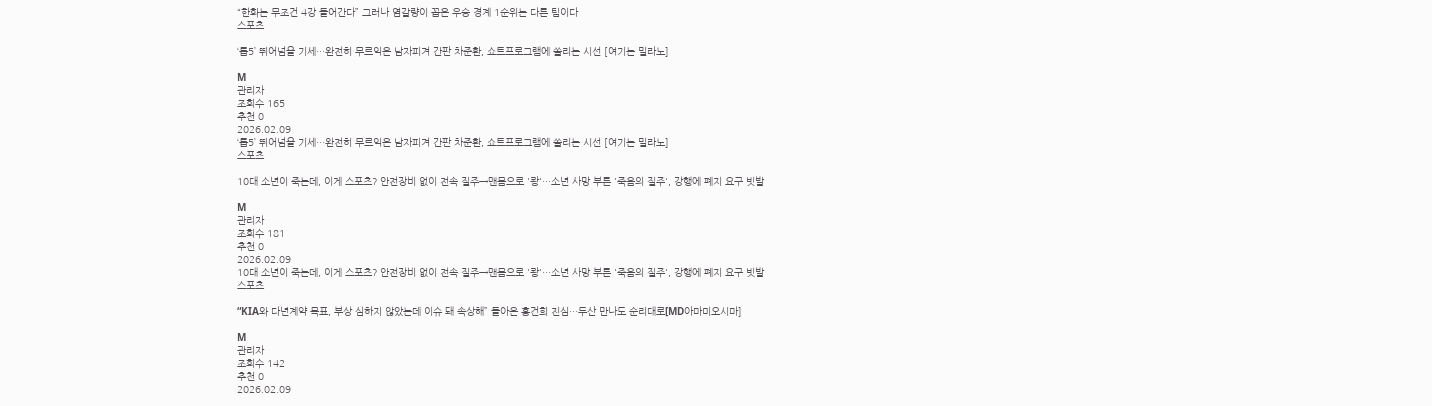“한화는 무조건 4강 들어간다” 그러나 염갈량이 꼽은 우승 경계 1순위는 다른 팀이다
스포츠

‘톱5’ 뛰어넘을 기세…완전히 무르익은 남자피겨 간판 차준환, 쇼트프로그램에 쏠리는 시선 [여기는 밀라노]

M
관리자
조회수 165
추천 0
2026.02.09
‘톱5’ 뛰어넘을 기세…완전히 무르익은 남자피겨 간판 차준환, 쇼트프로그램에 쏠리는 시선 [여기는 밀라노]
스포츠

10대 소년이 죽는데, 이게 스포츠? 안전장비 없이 전속 질주→맨몸으로 '쾅'…소년 사망 부른 '죽음의 질주', 강행에 폐지 요구 빗발

M
관리자
조회수 181
추천 0
2026.02.09
10대 소년이 죽는데, 이게 스포츠? 안전장비 없이 전속 질주→맨몸으로 '쾅'…소년 사망 부른 '죽음의 질주', 강행에 폐지 요구 빗발
스포츠

“KIA와 다년계약 목표, 부상 심하지 않았는데 이슈 돼 속상해” 돌아온 홍건희 진심…두산 만나도 순리대로[MD아마미오시마]

M
관리자
조회수 142
추천 0
2026.02.09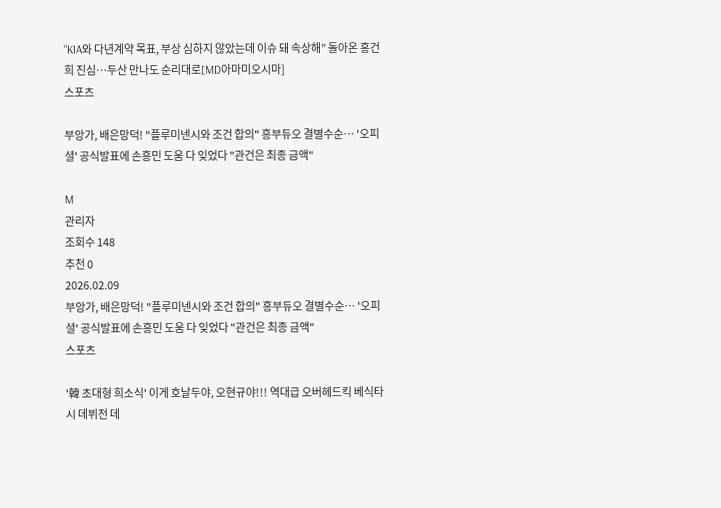“KIA와 다년계약 목표, 부상 심하지 않았는데 이슈 돼 속상해” 돌아온 홍건희 진심…두산 만나도 순리대로[MD아마미오시마]
스포츠

부앙가, 배은망덕! "플루미넨시와 조건 합의" 흥부듀오 결별수순… '오피셜' 공식발표에 손흥민 도움 다 잊었다 "관건은 최종 금액"

M
관리자
조회수 148
추천 0
2026.02.09
부앙가, 배은망덕! "플루미넨시와 조건 합의" 흥부듀오 결별수순… '오피셜' 공식발표에 손흥민 도움 다 잊었다 "관건은 최종 금액"
스포츠

'韓 초대형 희소식' 이게 호날두야, 오현규야!!! 역대급 오버헤드킥 베식타시 데뷔전 데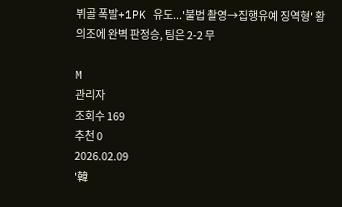뷔골 폭발+1PK 유도...'불법 촬영→집행유예 징역형' 황의조에 완벽 판정승, 팀은 2-2 무

M
관리자
조회수 169
추천 0
2026.02.09
'韓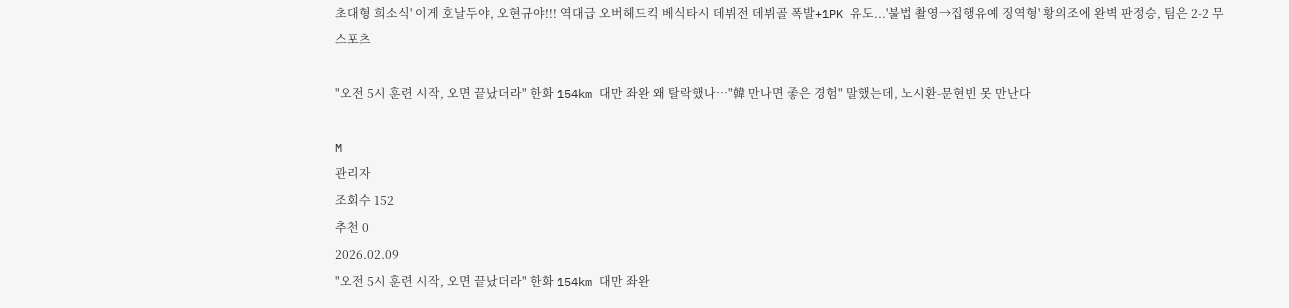초대형 희소식' 이게 호날두야, 오현규야!!! 역대급 오버헤드킥 베식타시 데뷔전 데뷔골 폭발+1PK 유도...'불법 촬영→집행유예 징역형' 황의조에 완벽 판정승, 팀은 2-2 무
스포츠

"오전 5시 훈련 시작, 오면 끝났더라" 한화 154km 대만 좌완 왜 탈락했나…"韓 만나면 좋은 경험" 말했는데, 노시환-문현빈 못 만난다

M
관리자
조회수 152
추천 0
2026.02.09
"오전 5시 훈련 시작, 오면 끝났더라" 한화 154km 대만 좌완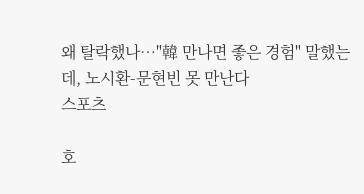왜 탈락했나…"韓 만나면 좋은 경험" 말했는데, 노시환-문현빈 못 만난다
스포츠

호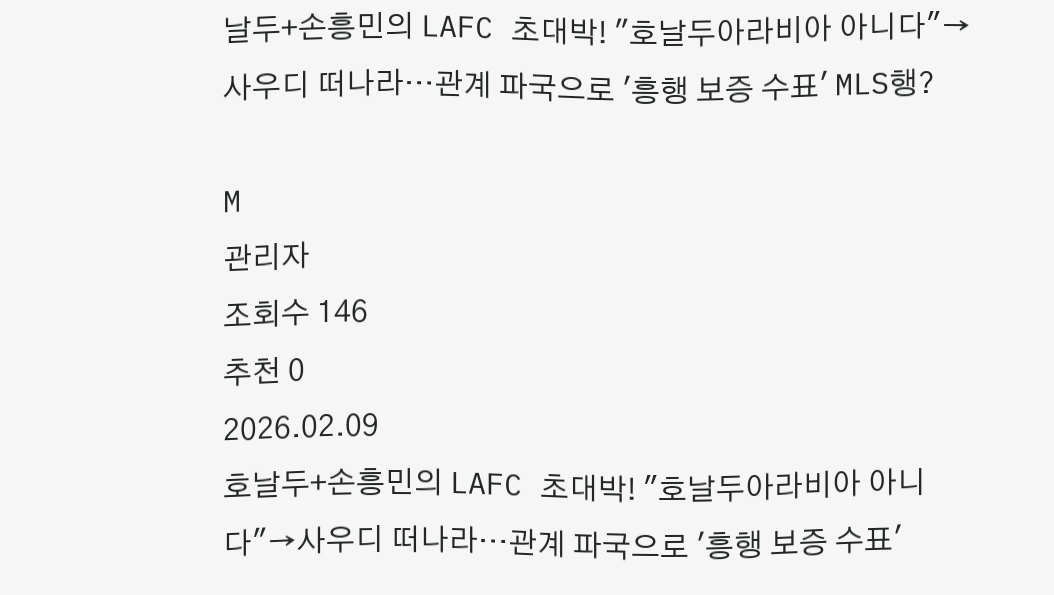날두+손흥민의 LAFC 초대박! "호날두아라비아 아니다"→사우디 떠나라…관계 파국으로 '흥행 보증 수표' MLS행?

M
관리자
조회수 146
추천 0
2026.02.09
호날두+손흥민의 LAFC 초대박! "호날두아라비아 아니다"→사우디 떠나라…관계 파국으로 '흥행 보증 수표'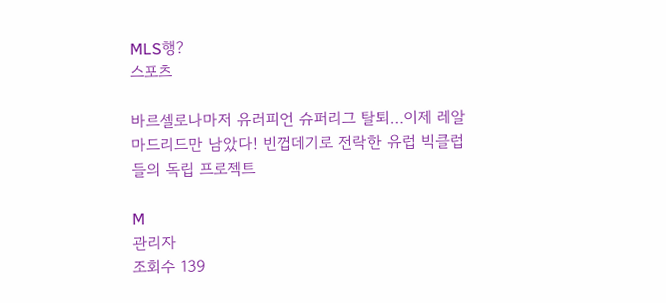MLS행?
스포츠

바르셀로나마저 유러피언 슈퍼리그 탈퇴…이제 레알 마드리드만 남았다! 빈껍데기로 전락한 유럽 빅클럽들의 독립 프로젝트

M
관리자
조회수 139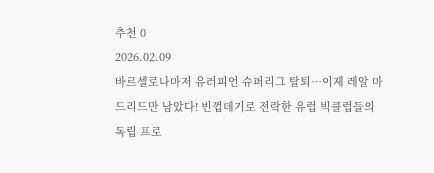추천 0
2026.02.09
바르셀로나마저 유러피언 슈퍼리그 탈퇴…이제 레알 마드리드만 남았다! 빈껍데기로 전락한 유럽 빅클럽들의 독립 프로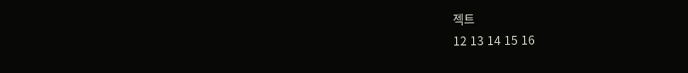젝트
12 13 14 15 16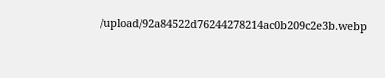/upload/92a84522d76244278214ac0b209c2e3b.webp